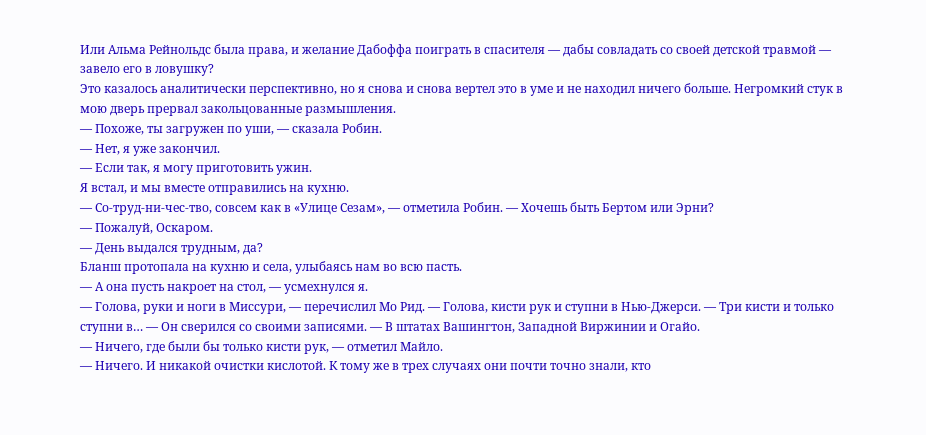Или Альма Рейнольдс была права, и желание Дабоффа поиграть в спасителя — дабы совладать со своей детской травмой — завело его в ловушку?
Это казалось аналитически перспективно, но я снова и снова вертел это в уме и не находил ничего больше. Негромкий стук в мою дверь прервал закольцованные размышления.
— Похоже, ты загружен по уши, — сказала Робин.
— Нет, я уже закончил.
— Если так, я могу приготовить ужин.
Я встал, и мы вместе отправились на кухню.
— Со-труд-ни-чес-тво, совсем как в «Улице Сезам», — отметила Робин. — Хочешь быть Бертом или Эрни?
— Пожалуй, Оскаром.
— День выдался трудным, да?
Бланш протопала на кухню и села, улыбаясь нам во всю пасть.
— А она пусть накроет на стол, — усмехнулся я.
— Голова, руки и ноги в Миссури, — перечислил Мо Рид. — Голова, кисти рук и ступни в Нью-Джерси. — Три кисти и только ступни в… — Он сверился со своими записями. — В штатах Вашингтон, Западной Виржинии и Огайо.
— Ничего, где были бы только кисти рук, — отметил Майло.
— Ничего. И никакой очистки кислотой. К тому же в трех случаях они почти точно знали, кто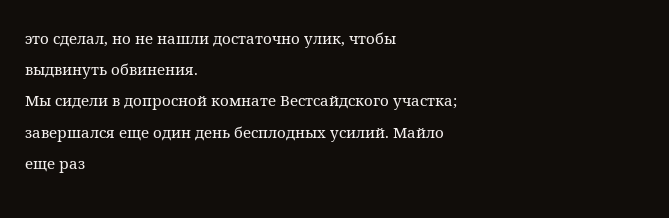это сделал, но не нашли достаточно улик, чтобы выдвинуть обвинения.
Мы сидели в допросной комнате Вестсайдского участка; завершался еще один день бесплодных усилий. Майло еще раз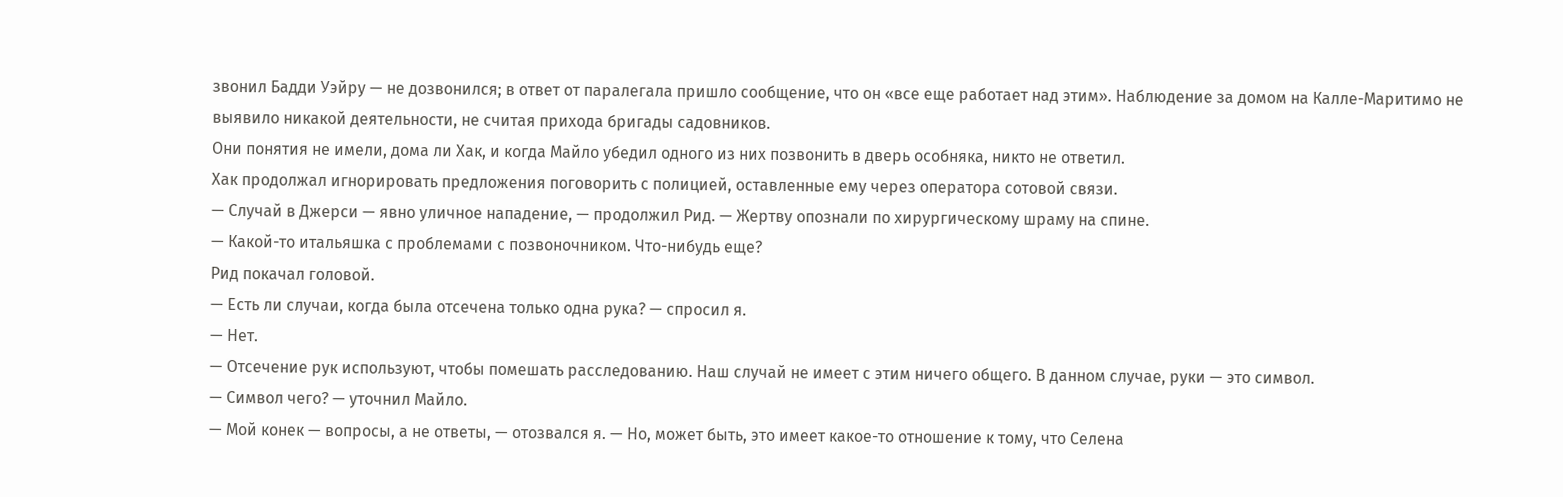звонил Бадди Уэйру — не дозвонился; в ответ от паралегала пришло сообщение, что он «все еще работает над этим». Наблюдение за домом на Калле-Маритимо не выявило никакой деятельности, не считая прихода бригады садовников.
Они понятия не имели, дома ли Хак, и когда Майло убедил одного из них позвонить в дверь особняка, никто не ответил.
Хак продолжал игнорировать предложения поговорить с полицией, оставленные ему через оператора сотовой связи.
— Случай в Джерси — явно уличное нападение, — продолжил Рид. — Жертву опознали по хирургическому шраму на спине.
— Какой-то итальяшка с проблемами с позвоночником. Что-нибудь еще?
Рид покачал головой.
— Есть ли случаи, когда была отсечена только одна рука? — спросил я.
— Нет.
— Отсечение рук используют, чтобы помешать расследованию. Наш случай не имеет с этим ничего общего. В данном случае, руки — это символ.
— Символ чего? — уточнил Майло.
— Мой конек — вопросы, а не ответы, — отозвался я. — Но, может быть, это имеет какое-то отношение к тому, что Селена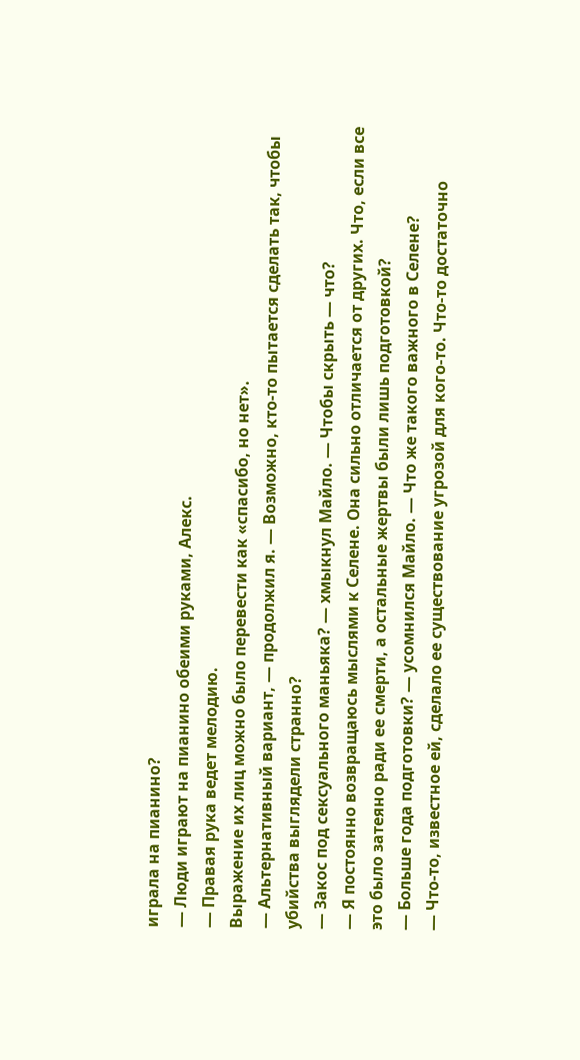играла на пианино?
— Люди играют на пианино обеими руками, Алекс.
— Правая рука ведет мелодию.
Выражение их лиц можно было перевести как «спасибо, но нет».
— Альтернативный вариант, — продолжил я. — Возможно, кто-то пытается сделать так, чтобы убийства выглядели странно?
— Закос под сексуального маньяка? — хмыкнул Майло. — Чтобы скрыть — что?
— Я постоянно возвращаюсь мыслями к Селене. Она сильно отличается от других. Что, если все это было затеяно ради ее смерти, а остальные жертвы были лишь подготовкой?
— Больше года подготовки? — усомнился Майло. — Что же такого важного в Селене?
— Что-то, известное ей, сделало ее существование угрозой для кого-то. Что-то достаточно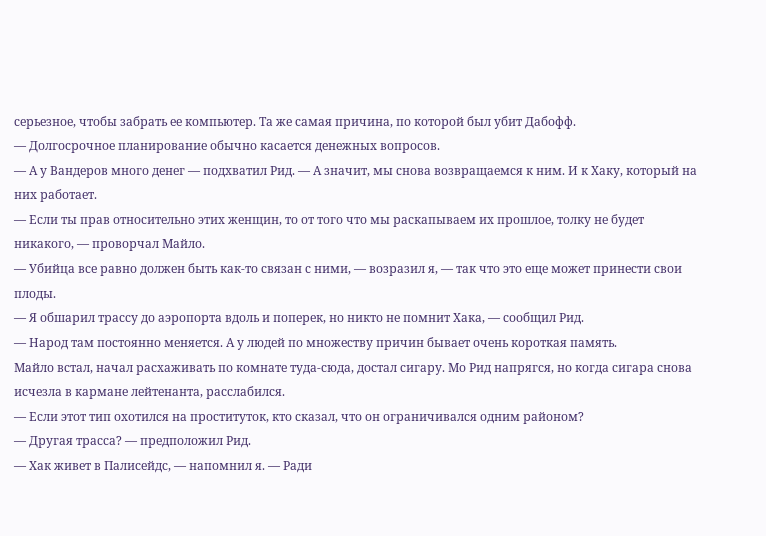серьезное, чтобы забрать ее компьютер. Та же самая причина, по которой был убит Дабофф.
— Долгосрочное планирование обычно касается денежных вопросов.
— А у Вандеров много денег — подхватил Рид. — А значит, мы снова возвращаемся к ним. И к Хаку, который на них работает.
— Если ты прав относительно этих женщин, то от того что мы раскапываем их прошлое, толку не будет никакого, — проворчал Майло.
— Убийца все равно должен быть как-то связан с ними, — возразил я, — так что это еще может принести свои плоды.
— Я обшарил трассу до аэропорта вдоль и поперек, но никто не помнит Хака, — сообщил Рид.
— Народ там постоянно меняется. А у людей по множеству причин бывает очень короткая память.
Майло встал, начал расхаживать по комнате туда-сюда, достал сигару. Мо Рид напрягся, но когда сигара снова исчезла в кармане лейтенанта, расслабился.
— Если этот тип охотился на проституток, кто сказал, что он ограничивался одним районом?
— Другая трасса? — предположил Рид.
— Хак живет в Палисейдс, — напомнил я. — Ради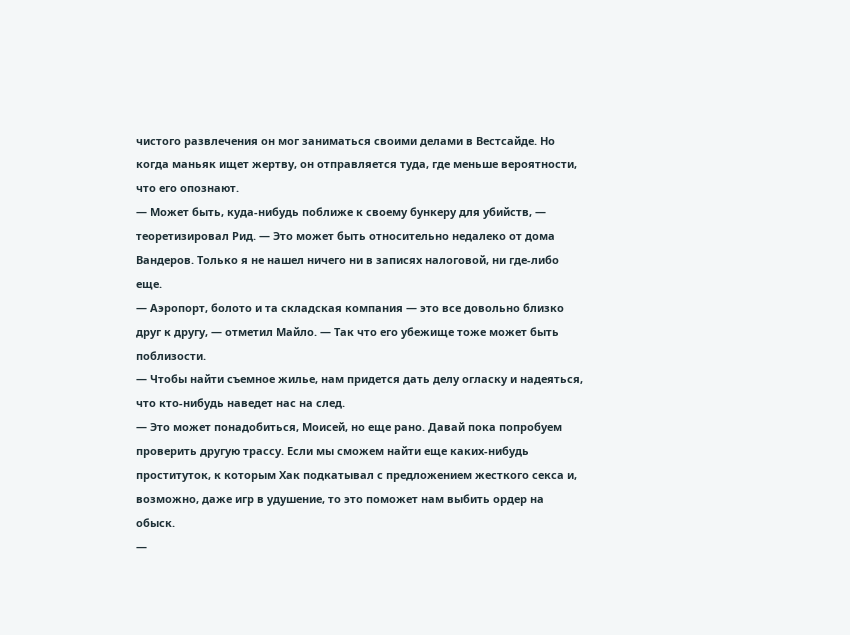чистого развлечения он мог заниматься своими делами в Вестсайде. Но когда маньяк ищет жертву, он отправляется туда, где меньше вероятности, что его опознают.
— Может быть, куда-нибудь поближе к своему бункеру для убийств, — теоретизировал Рид. — Это может быть относительно недалеко от дома Вандеров. Только я не нашел ничего ни в записях налоговой, ни где-либо еще.
— Аэропорт, болото и та складская компания — это все довольно близко друг к другу, — отметил Майло. — Так что его убежище тоже может быть поблизости.
— Чтобы найти съемное жилье, нам придется дать делу огласку и надеяться, что кто-нибудь наведет нас на след.
— Это может понадобиться, Моисей, но еще рано. Давай пока попробуем проверить другую трассу. Если мы сможем найти еще каких-нибудь проституток, к которым Хак подкатывал с предложением жесткого секса и, возможно, даже игр в удушение, то это поможет нам выбить ордер на обыск.
—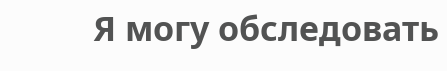Я могу обследовать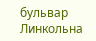бульвар Линкольна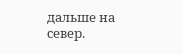дальше на север.